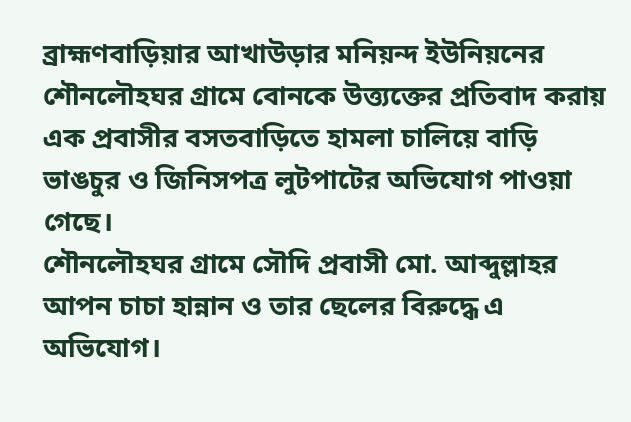ব্রাহ্মণবাড়িয়ার আখাউড়ার মনিয়ন্দ ইউনিয়নের শৌনলৌহঘর গ্রামে বোনকে উত্ত্যক্তের প্রতিবাদ করায় এক প্রবাসীর বসতবাড়িতে হামলা চালিয়ে বাড়ি ভাঙচুর ও জিনিসপত্র লুটপাটের অভিযোগ পাওয়া গেছে।
শৌনলৌহঘর গ্রামে সৌদি প্রবাসী মো. আব্দুল্লাহর আপন চাচা হান্নান ও তার ছেলের বিরুদ্ধে এ অভিযোগ।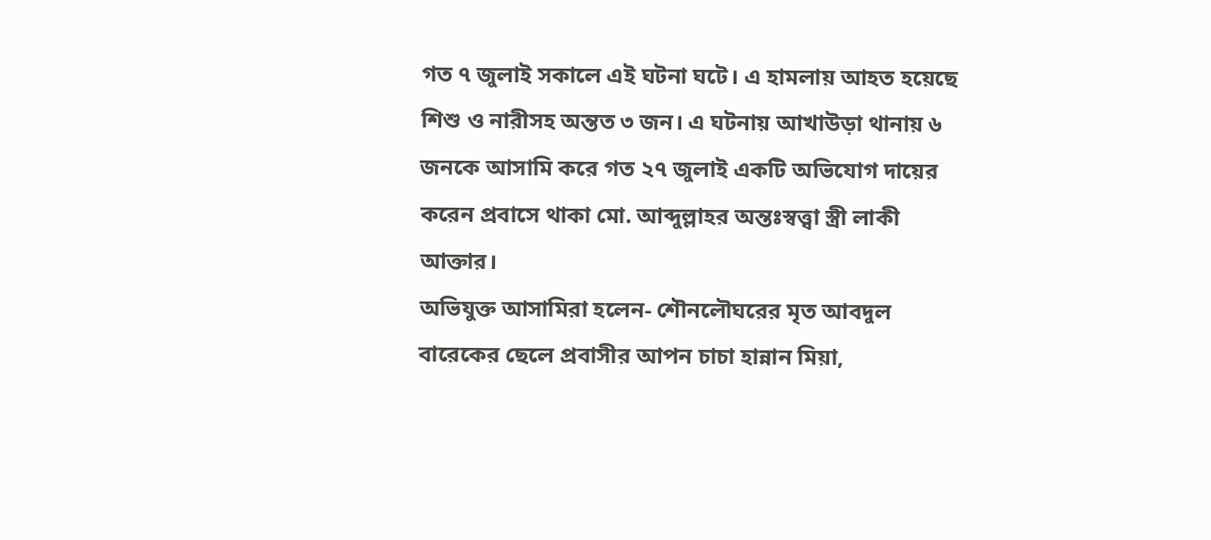গত ৭ জুলাই সকালে এই ঘটনা ঘটে। এ হামলায় আহত হয়েছে শিশু ও নারীসহ অন্তত ৩ জন। এ ঘটনায় আখাউড়া থানায় ৬ জনকে আসামি করে গত ২৭ জুলাই একটি অভিযোগ দায়ের করেন প্রবাসে থাকা মো. আব্দুল্লাহর অন্তঃস্বত্ত্বা স্ত্রী লাকী আক্তার।
অভিযুক্ত আসামিরা হলেন- শৌনলৌঘরের মৃত আবদুল বারেকের ছেলে প্রবাসীর আপন চাচা হান্নান মিয়া,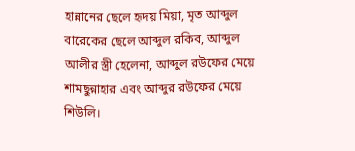হান্নানের ছেলে হৃদয় মিয়া, মৃত আব্দুল বারেকের ছেলে আব্দুল রকিব, আব্দুল আলীর স্ত্রী হেলেনা, আব্দুল রউফের মেয়ে শামছুন্নাহার এবং আব্দুর রউফের মেয়ে শিউলি।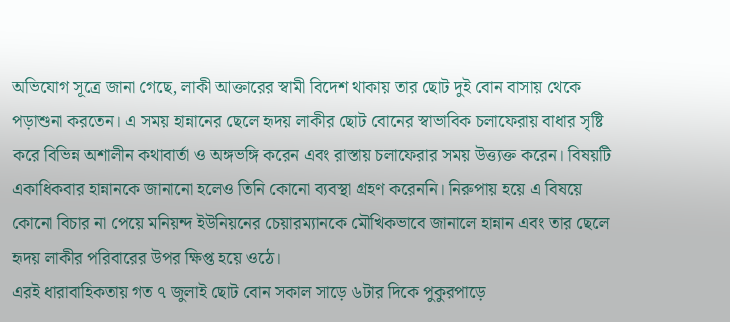অভিযোগ সূত্রে জানা গেছে, লাকী আক্তারের স্বামী বিদেশ থাকায় তার ছোট দুই বোন বাসায় থেকে পড়াশুনা করতেন। এ সময় হান্নানের ছেলে হৃদয় লাকীর ছোট বোনের স্বাভাবিক চলাফেরায় বাধার সৃষ্টি করে বিভিন্ন অশালীন কথাবার্তা ও অঙ্গভঙ্গি করেন এবং রাস্তায় চলাফেরার সময় উত্ত্যক্ত করেন। বিষয়টি একাধিকবার হান্নানকে জানানো হলেও তিনি কোনো ব্যবস্থা গ্রহণ করেননি। নিরুপায় হয়ে এ বিষয়ে কোনো বিচার না পেয়ে মনিয়ন্দ ইউনিয়নের চেয়ারম্যানকে মৌখিকভাবে জানালে হান্নান এবং তার ছেলে হৃদয় লাকীর পরিবারের উপর ক্ষিপ্ত হয়ে ওঠে।
এরই ধারাবাহিকতায় গত ৭ জুলাই ছোট বোন সকাল সাড়ে ৬টার দিকে পুকুরপাড়ে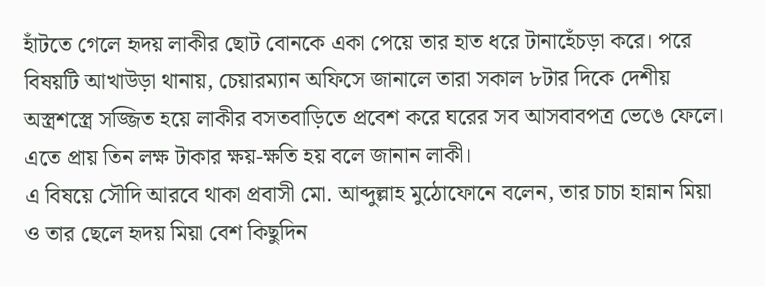হাঁটতে গেলে হৃদয় লাকীর ছোট বোনকে একা পেয়ে তার হাত ধরে টানাহেঁচড়া করে। পরে বিষয়টি আখাউড়া থানায়, চেয়ারম্যান অফিসে জানালে তারা সকাল ৮টার দিকে দেশীয় অস্ত্রশস্ত্রে সজ্জিত হয়ে লাকীর বসতবাড়িতে প্রবেশ করে ঘরের সব আসবাবপত্র ভেঙে ফেলে। এতে প্রায় তিন লক্ষ টাকার ক্ষয়-ক্ষতি হয় বলে জানান লাকী।
এ বিষয়ে সৌদি আরবে থাকা প্রবাসী মো. আব্দুল্লাহ মুঠোফোনে বলেন, তার চাচা হান্নান মিয়া ও তার ছেলে হৃদয় মিয়া বেশ কিছুদিন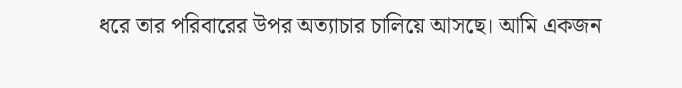ধরে তার পরিবারের উপর অত্যাচার চালিয়ে আসছে। আমি একজন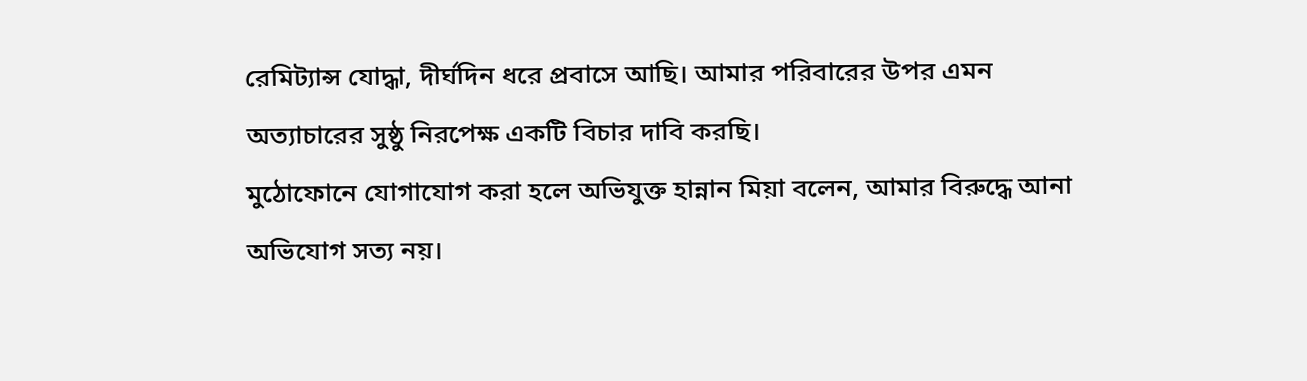রেমিট্যান্স যোদ্ধা, দীর্ঘদিন ধরে প্রবাসে আছি। আমার পরিবারের উপর এমন অত্যাচারের সুষ্ঠু নিরপেক্ষ একটি বিচার দাবি করছি।
মুঠোফোনে যোগাযোগ করা হলে অভিযুক্ত হান্নান মিয়া বলেন, আমার বিরুদ্ধে আনা অভিযোগ সত্য নয়।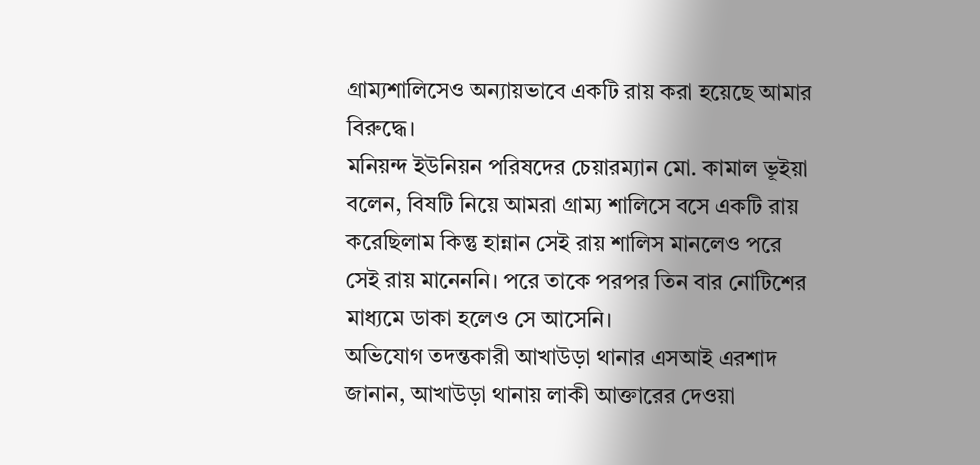গ্রাম্যশালিসেও অন্যায়ভাবে একটি রায় করা হয়েছে আমার বিরুদ্ধে।
মনিয়ন্দ ইউনিয়ন পরিষদের চেয়ারম্যান মো. কামাল ভূইয়া বলেন, বিষটি নিয়ে আমরা গ্রাম্য শালিসে বসে একটি রায় করেছিলাম কিন্তু হান্নান সেই রায় শালিস মানলেও পরে সেই রায় মানেননি। পরে তাকে পরপর তিন বার নোটিশের মাধ্যমে ডাকা হলেও সে আসেনি।
অভিযোগ তদন্তকারী আখাউড়া থানার এসআই এরশাদ জানান, আখাউড়া থানায় লাকী আক্তারের দেওয়া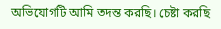অভিযোগটি আমি তদন্ত করছি। চেষ্টা করছি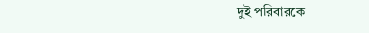দুই পরিবারকে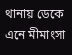থানায় ডেকে এনে মীমাংসা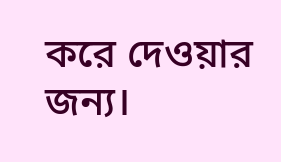করে দেওয়ার জন্য।